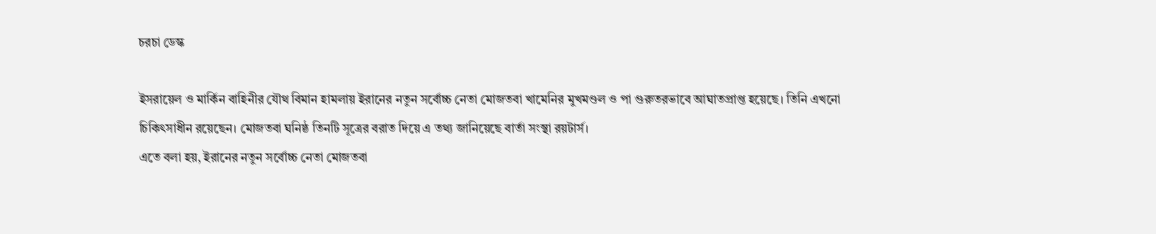চরচা ডেস্ক

ইসরায়েল ও মার্কিন বাহিনীর যৌথ বিমান হামলায় ইরানের নতুন সর্বোচ্চ নেতা মোজতবা খামেনির মুখমণ্ডল ও পা গুরুতরভাবে আঘাতপ্রাপ্ত হয়েছে। তিনি এখনো চিকিৎসাধীন রয়েছেন। মোজতবা ঘনিষ্ঠ তিনটি সূত্রের বরাত দিয়ে এ তথ্য জানিয়েছে বার্তা সংস্থা রয়টার্স।
এতে বলা হয়, ইরানের নতুন সর্বোচ্চ নেতা মোজতবা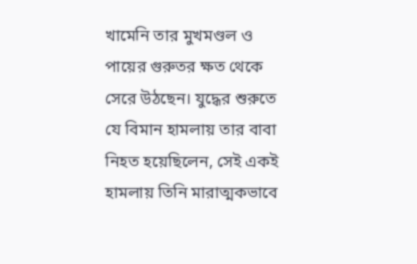খামেনি তার মুখমণ্ডল ও পায়ের গুরুতর ক্ষত থেকে সেরে উঠছেন। যুদ্ধের শুরুতে যে বিমান হামলায় তার বাবা নিহত হয়েছিলেন, সেই একই হামলায় তিনি মারাত্মকভাবে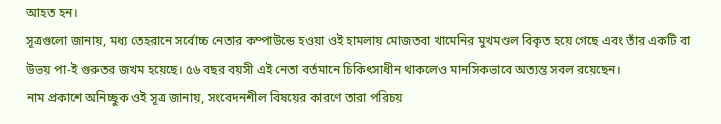আহত হন।
সূত্রগুলো জানায়, মধ্য তেহরানে সর্বোচ্চ নেতার কম্পাউন্ডে হওয়া ওই হামলায় মোজতবা খামেনির মুখমণ্ডল বিকৃত হয়ে গেছে এবং তাঁর একটি বা উভয় পা-ই গুরুতর জখম হয়েছে। ৫৬ বছর বয়সী এই নেতা বর্তমানে চিকিৎসাধীন থাকলেও মানসিকভাবে অত্যন্ত সবল রয়েছেন।
নাম প্রকাশে অনিচ্ছুক ওই সূত্র জানায়, সংবেদনশীল বিষয়ের কারণে তারা পরিচয়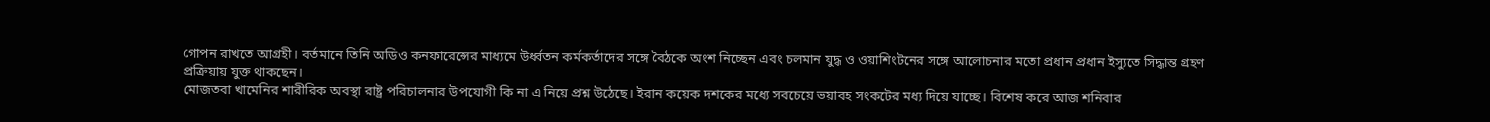গোপন রাখতে আগ্রহী। বর্তমানে তিনি অডিও কনফারেন্সের মাধ্যমে উর্ধ্বতন কর্মকর্তাদের সঙ্গে বৈঠকে অংশ নিচ্ছেন এবং চলমান যুদ্ধ ও ওয়াশিংটনের সঙ্গে আলোচনার মতো প্রধান প্রধান ইস্যুতে সিদ্ধান্ত গ্রহণ প্রক্রিয়ায় যুক্ত থাকছেন।
মোজতবা খামেনির শারীরিক অবস্থা রাষ্ট্র পরিচালনার উপযোগী কি না এ নিয়ে প্রশ্ন উঠেছে। ইরান কয়েক দশকের মধ্যে সবচেয়ে ভয়াবহ সংকটের মধ্য দিয়ে যাচ্ছে। বিশেষ করে আজ শনিবার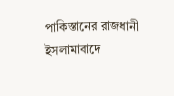পাকিস্তানের রাজধানী ইসলামাবাদে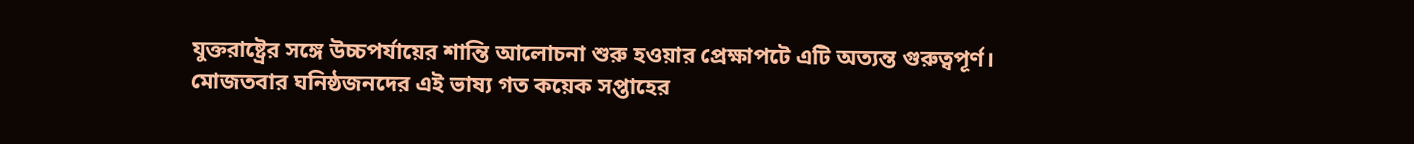যুক্তরাষ্ট্রের সঙ্গে উচ্চপর্যায়ের শান্তি আলোচনা শুরু হওয়ার প্রেক্ষাপটে এটি অত্যন্ত গুরুত্বপূর্ণ।
মোজতবার ঘনিষ্ঠজনদের এই ভাষ্য গত কয়েক সপ্তাহের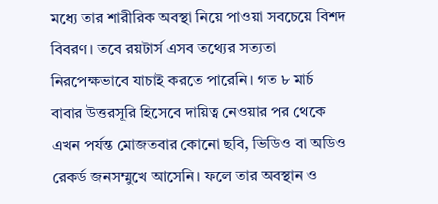মধ্যে তার শারীরিক অবস্থা নিয়ে পাওয়া সবচেয়ে বিশদ বিবরণ। তবে রয়টার্স এসব তথ্যের সত্যতা নিরপেক্ষভাবে যাচাই করতে পারেনি। গত ৮ মার্চ বাবার উত্তরসূরি হিসেবে দায়িত্ব নেওয়ার পর থেকে এখন পর্যন্ত মোজতবার কোনো ছবি, ভিডিও বা অডিও রেকর্ড জনসম্মুখে আসেনি। ফলে তার অবস্থান ও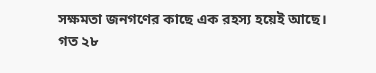সক্ষমতা জনগণের কাছে এক রহস্য হয়েই আছে।
গত ২৮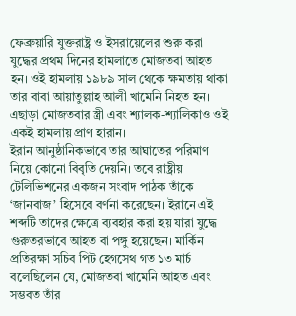ফেব্রুয়ারি যুক্তরাষ্ট্র ও ইসরায়েলের শুরু করা যুদ্ধের প্রথম দিনের হামলাতে মোজতবা আহত হন। ওই হামলায় ১৯৮৯ সাল থেকে ক্ষমতায় থাকা তার বাবা আয়াতুল্লাহ আলী খামেনি নিহত হন। এছাড়া মোজতবার স্ত্রী এবং শ্যালক-শ্যালিকাও ওই একই হামলায় প্রাণ হারান।
ইরান আনুষ্ঠানিকভাবে তার আঘাতের পরিমাণ নিয়ে কোনো বিবৃতি দেয়নি। তবে রাষ্ট্রীয় টেলিভিশনের একজন সংবাদ পাঠক তাঁকে ‘জানবাজ’ হিসেবে বর্ণনা করেছেন। ইরানে এই শব্দটি তাদের ক্ষেত্রে ব্যবহার করা হয় যারা যুদ্ধে গুরুতরভাবে আহত বা পঙ্গু হয়েছেন। মার্কিন প্রতিরক্ষা সচিব পিট হেগসেথ গত ১৩ মার্চ বলেছিলেন যে, মোজতবা খামেনি আহত এবং সম্ভবত তাঁর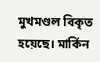মুখমণ্ডল বিকৃত হয়েছে। মার্কিন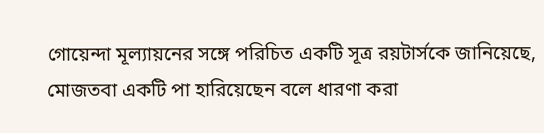গোয়েন্দা মূল্যায়নের সঙ্গে পরিচিত একটি সূত্র রয়টার্সকে জানিয়েছে, মোজতবা একটি পা হারিয়েছেন বলে ধারণা করা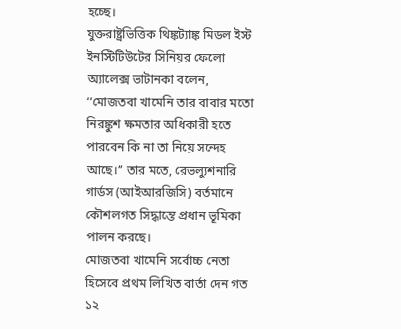হচ্ছে।
যুক্তরাষ্ট্রভিত্তিক থিঙ্কট্যাঙ্ক মিডল ইস্ট ইনস্টিটিউটের সিনিয়র ফেলো অ্যালেক্স ভাটানকা বলেন, ‘‘মোজতবা খামেনি তার বাবার মতো নিরঙ্কুশ ক্ষমতার অধিকারী হতে পারবেন কি না তা নিয়ে সন্দেহ আছে।’’ তার মতে, রেভল্যুশনারি গার্ডস (আইআরজিসি) বর্তমানে কৌশলগত সিদ্ধান্তে প্রধান ভূমিকা পালন করছে।
মোজতবা খামেনি সর্বোচ্চ নেতা হিসেবে প্রথম লিখিত বার্তা দেন গত ১২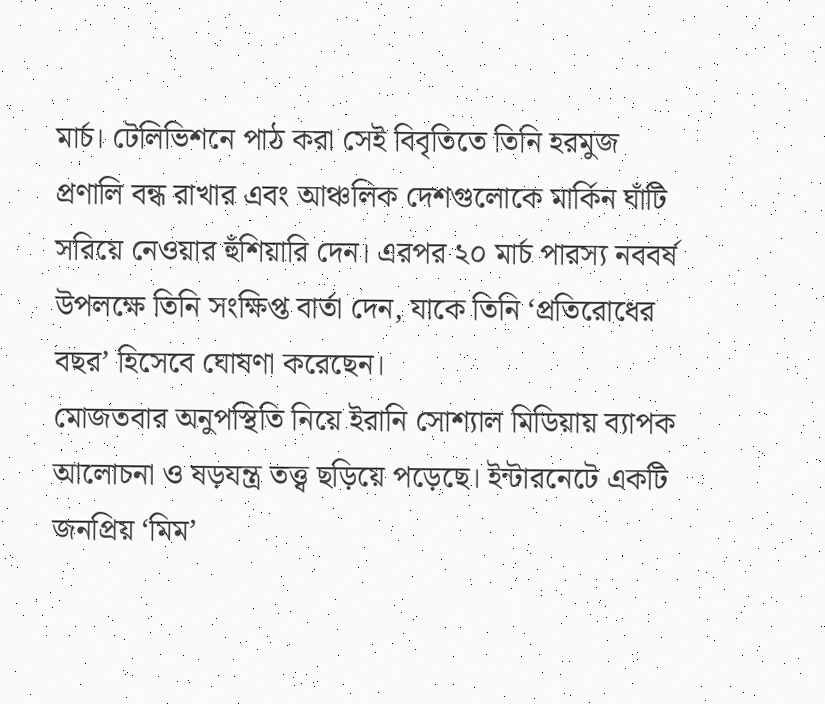মার্চ। টেলিভিশনে পাঠ করা সেই বিবৃতিতে তিনি হরমুজ প্রণালি বন্ধ রাখার এবং আঞ্চলিক দেশগুলোকে মার্কিন ঘাঁটি সরিয়ে নেওয়ার হুঁশিয়ারি দেন। এরপর ২০ মার্চ পারস্য নববর্ষ উপলক্ষে তিনি সংক্ষিপ্ত বার্তা দেন, যাকে তিনি ‘প্রতিরোধের বছর’ হিসেবে ঘোষণা করেছেন।
মোজতবার অনুপস্থিতি নিয়ে ইরানি সোশ্যাল মিডিয়ায় ব্যাপক আলোচনা ও ষড়যন্ত্র তত্ত্ব ছড়িয়ে পড়েছে। ইন্টারনেটে একটি জনপ্রিয় ‘মিম’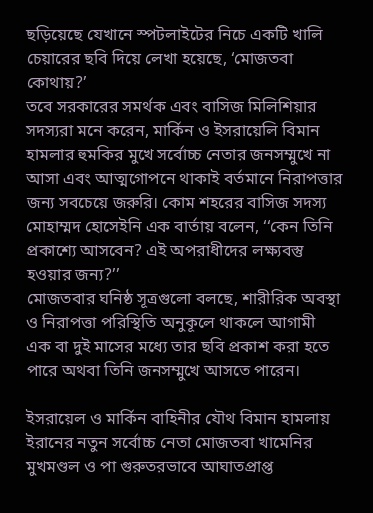ছড়িয়েছে যেখানে স্পটলাইটের নিচে একটি খালি চেয়ারের ছবি দিয়ে লেখা হয়েছে, ‘মোজতবা কোথায়?’
তবে সরকারের সমর্থক এবং বাসিজ মিলিশিয়ার সদস্যরা মনে করেন, মার্কিন ও ইসরায়েলি বিমান হামলার হুমকির মুখে সর্বোচ্চ নেতার জনসম্মুখে না আসা এবং আত্মগোপনে থাকাই বর্তমানে নিরাপত্তার জন্য সবচেয়ে জরুরি। কোম শহরের বাসিজ সদস্য মোহাম্মদ হোসেইনি এক বার্তায় বলেন, ‘‘কেন তিনি প্রকাশ্যে আসবেন? এই অপরাধীদের লক্ষ্যবস্তু হওয়ার জন্য?’’
মোজতবার ঘনিষ্ঠ সূত্রগুলো বলছে, শারীরিক অবস্থা ও নিরাপত্তা পরিস্থিতি অনুকূলে থাকলে আগামী এক বা দুই মাসের মধ্যে তার ছবি প্রকাশ করা হতে পারে অথবা তিনি জনসম্মুখে আসতে পারেন।

ইসরায়েল ও মার্কিন বাহিনীর যৌথ বিমান হামলায় ইরানের নতুন সর্বোচ্চ নেতা মোজতবা খামেনির মুখমণ্ডল ও পা গুরুতরভাবে আঘাতপ্রাপ্ত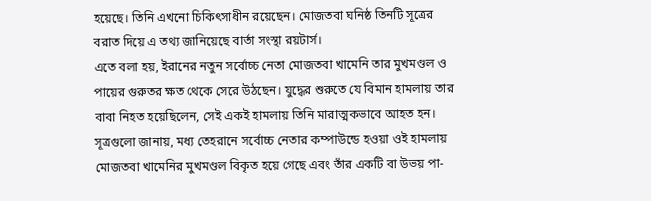হয়েছে। তিনি এখনো চিকিৎসাধীন রয়েছেন। মোজতবা ঘনিষ্ঠ তিনটি সূত্রের বরাত দিয়ে এ তথ্য জানিয়েছে বার্তা সংস্থা রয়টার্স।
এতে বলা হয়, ইরানের নতুন সর্বোচ্চ নেতা মোজতবা খামেনি তার মুখমণ্ডল ও পায়ের গুরুতর ক্ষত থেকে সেরে উঠছেন। যুদ্ধের শুরুতে যে বিমান হামলায় তার বাবা নিহত হয়েছিলেন, সেই একই হামলায় তিনি মারাত্মকভাবে আহত হন।
সূত্রগুলো জানায়, মধ্য তেহরানে সর্বোচ্চ নেতার কম্পাউন্ডে হওয়া ওই হামলায় মোজতবা খামেনির মুখমণ্ডল বিকৃত হয়ে গেছে এবং তাঁর একটি বা উভয় পা-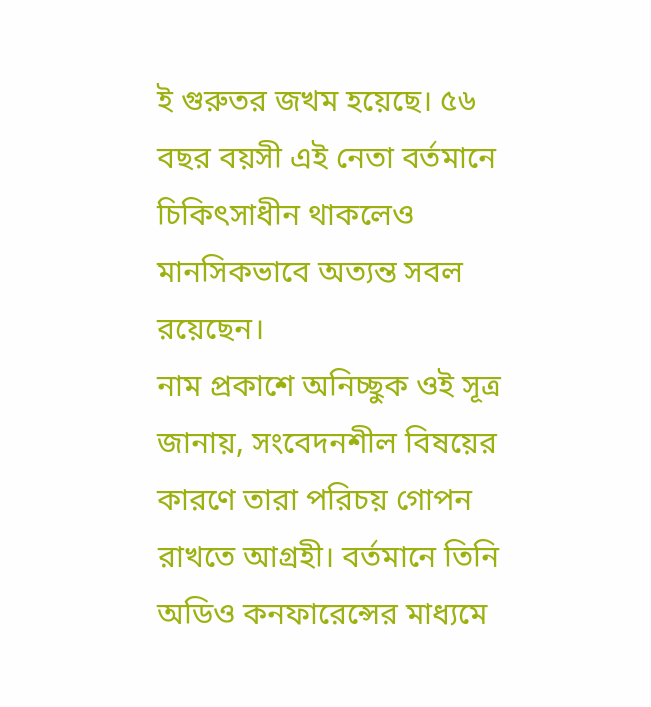ই গুরুতর জখম হয়েছে। ৫৬ বছর বয়সী এই নেতা বর্তমানে চিকিৎসাধীন থাকলেও মানসিকভাবে অত্যন্ত সবল রয়েছেন।
নাম প্রকাশে অনিচ্ছুক ওই সূত্র জানায়, সংবেদনশীল বিষয়ের কারণে তারা পরিচয় গোপন রাখতে আগ্রহী। বর্তমানে তিনি অডিও কনফারেন্সের মাধ্যমে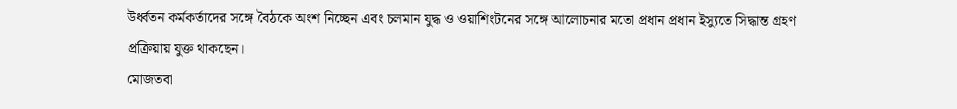উর্ধ্বতন কর্মকর্তাদের সঙ্গে বৈঠকে অংশ নিচ্ছেন এবং চলমান যুদ্ধ ও ওয়াশিংটনের সঙ্গে আলোচনার মতো প্রধান প্রধান ইস্যুতে সিদ্ধান্ত গ্রহণ প্রক্রিয়ায় যুক্ত থাকছেন।
মোজতবা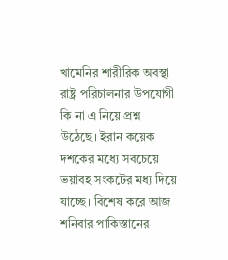খামেনির শারীরিক অবস্থা রাষ্ট্র পরিচালনার উপযোগী কি না এ নিয়ে প্রশ্ন উঠেছে। ইরান কয়েক দশকের মধ্যে সবচেয়ে ভয়াবহ সংকটের মধ্য দিয়ে যাচ্ছে। বিশেষ করে আজ শনিবার পাকিস্তানের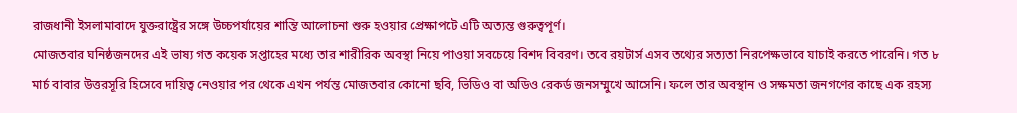রাজধানী ইসলামাবাদে যুক্তরাষ্ট্রের সঙ্গে উচ্চপর্যায়ের শান্তি আলোচনা শুরু হওয়ার প্রেক্ষাপটে এটি অত্যন্ত গুরুত্বপূর্ণ।
মোজতবার ঘনিষ্ঠজনদের এই ভাষ্য গত কয়েক সপ্তাহের মধ্যে তার শারীরিক অবস্থা নিয়ে পাওয়া সবচেয়ে বিশদ বিবরণ। তবে রয়টার্স এসব তথ্যের সত্যতা নিরপেক্ষভাবে যাচাই করতে পারেনি। গত ৮ মার্চ বাবার উত্তরসূরি হিসেবে দায়িত্ব নেওয়ার পর থেকে এখন পর্যন্ত মোজতবার কোনো ছবি, ভিডিও বা অডিও রেকর্ড জনসম্মুখে আসেনি। ফলে তার অবস্থান ও সক্ষমতা জনগণের কাছে এক রহস্য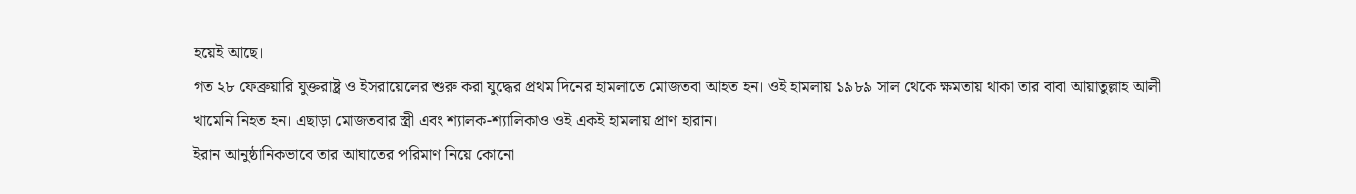হয়েই আছে।
গত ২৮ ফেব্রুয়ারি যুক্তরাষ্ট্র ও ইসরায়েলের শুরু করা যুদ্ধের প্রথম দিনের হামলাতে মোজতবা আহত হন। ওই হামলায় ১৯৮৯ সাল থেকে ক্ষমতায় থাকা তার বাবা আয়াতুল্লাহ আলী খামেনি নিহত হন। এছাড়া মোজতবার স্ত্রী এবং শ্যালক-শ্যালিকাও ওই একই হামলায় প্রাণ হারান।
ইরান আনুষ্ঠানিকভাবে তার আঘাতের পরিমাণ নিয়ে কোনো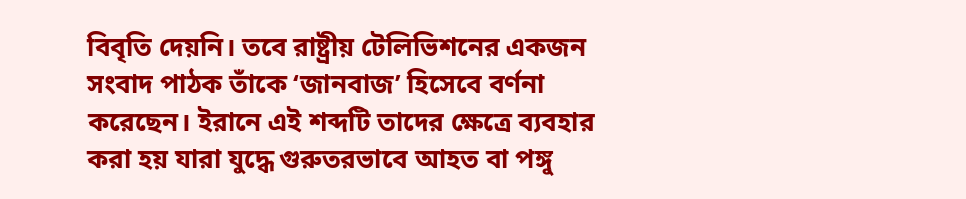বিবৃতি দেয়নি। তবে রাষ্ট্রীয় টেলিভিশনের একজন সংবাদ পাঠক তাঁকে ‘জানবাজ’ হিসেবে বর্ণনা করেছেন। ইরানে এই শব্দটি তাদের ক্ষেত্রে ব্যবহার করা হয় যারা যুদ্ধে গুরুতরভাবে আহত বা পঙ্গু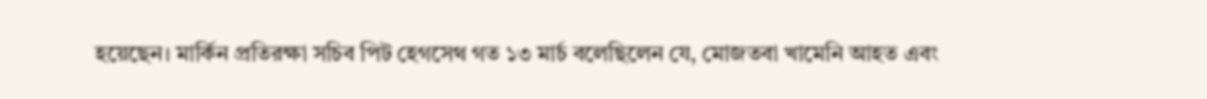হয়েছেন। মার্কিন প্রতিরক্ষা সচিব পিট হেগসেথ গত ১৩ মার্চ বলেছিলেন যে, মোজতবা খামেনি আহত এবং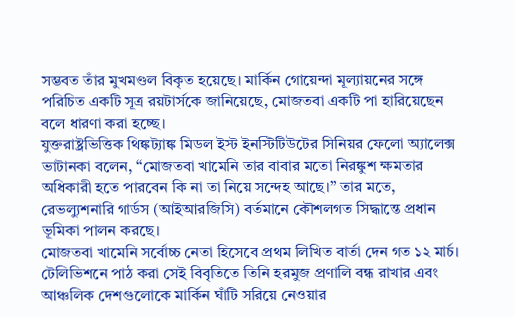সম্ভবত তাঁর মুখমণ্ডল বিকৃত হয়েছে। মার্কিন গোয়েন্দা মূল্যায়নের সঙ্গে পরিচিত একটি সূত্র রয়টার্সকে জানিয়েছে, মোজতবা একটি পা হারিয়েছেন বলে ধারণা করা হচ্ছে।
যুক্তরাষ্ট্রভিত্তিক থিঙ্কট্যাঙ্ক মিডল ইস্ট ইনস্টিটিউটের সিনিয়র ফেলো অ্যালেক্স ভাটানকা বলেন, ‘‘মোজতবা খামেনি তার বাবার মতো নিরঙ্কুশ ক্ষমতার অধিকারী হতে পারবেন কি না তা নিয়ে সন্দেহ আছে।’’ তার মতে, রেভল্যুশনারি গার্ডস (আইআরজিসি) বর্তমানে কৌশলগত সিদ্ধান্তে প্রধান ভূমিকা পালন করছে।
মোজতবা খামেনি সর্বোচ্চ নেতা হিসেবে প্রথম লিখিত বার্তা দেন গত ১২ মার্চ। টেলিভিশনে পাঠ করা সেই বিবৃতিতে তিনি হরমুজ প্রণালি বন্ধ রাখার এবং আঞ্চলিক দেশগুলোকে মার্কিন ঘাঁটি সরিয়ে নেওয়ার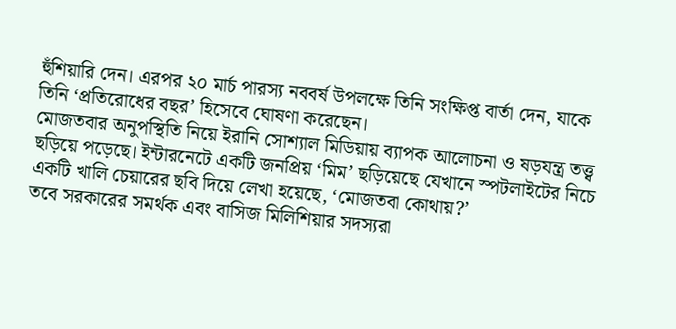হুঁশিয়ারি দেন। এরপর ২০ মার্চ পারস্য নববর্ষ উপলক্ষে তিনি সংক্ষিপ্ত বার্তা দেন, যাকে তিনি ‘প্রতিরোধের বছর’ হিসেবে ঘোষণা করেছেন।
মোজতবার অনুপস্থিতি নিয়ে ইরানি সোশ্যাল মিডিয়ায় ব্যাপক আলোচনা ও ষড়যন্ত্র তত্ত্ব ছড়িয়ে পড়েছে। ইন্টারনেটে একটি জনপ্রিয় ‘মিম’ ছড়িয়েছে যেখানে স্পটলাইটের নিচে একটি খালি চেয়ারের ছবি দিয়ে লেখা হয়েছে, ‘মোজতবা কোথায়?’
তবে সরকারের সমর্থক এবং বাসিজ মিলিশিয়ার সদস্যরা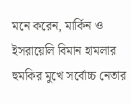মনে করেন, মার্কিন ও ইসরায়েলি বিমান হামলার হুমকির মুখে সর্বোচ্চ নেতার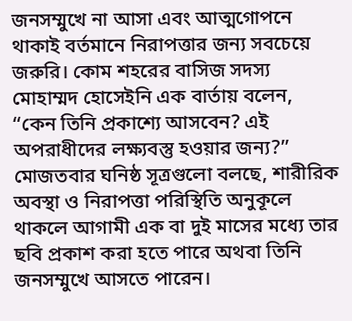জনসম্মুখে না আসা এবং আত্মগোপনে থাকাই বর্তমানে নিরাপত্তার জন্য সবচেয়ে জরুরি। কোম শহরের বাসিজ সদস্য মোহাম্মদ হোসেইনি এক বার্তায় বলেন, ‘‘কেন তিনি প্রকাশ্যে আসবেন? এই অপরাধীদের লক্ষ্যবস্তু হওয়ার জন্য?’’
মোজতবার ঘনিষ্ঠ সূত্রগুলো বলছে, শারীরিক অবস্থা ও নিরাপত্তা পরিস্থিতি অনুকূলে থাকলে আগামী এক বা দুই মাসের মধ্যে তার ছবি প্রকাশ করা হতে পারে অথবা তিনি জনসম্মুখে আসতে পারেন।